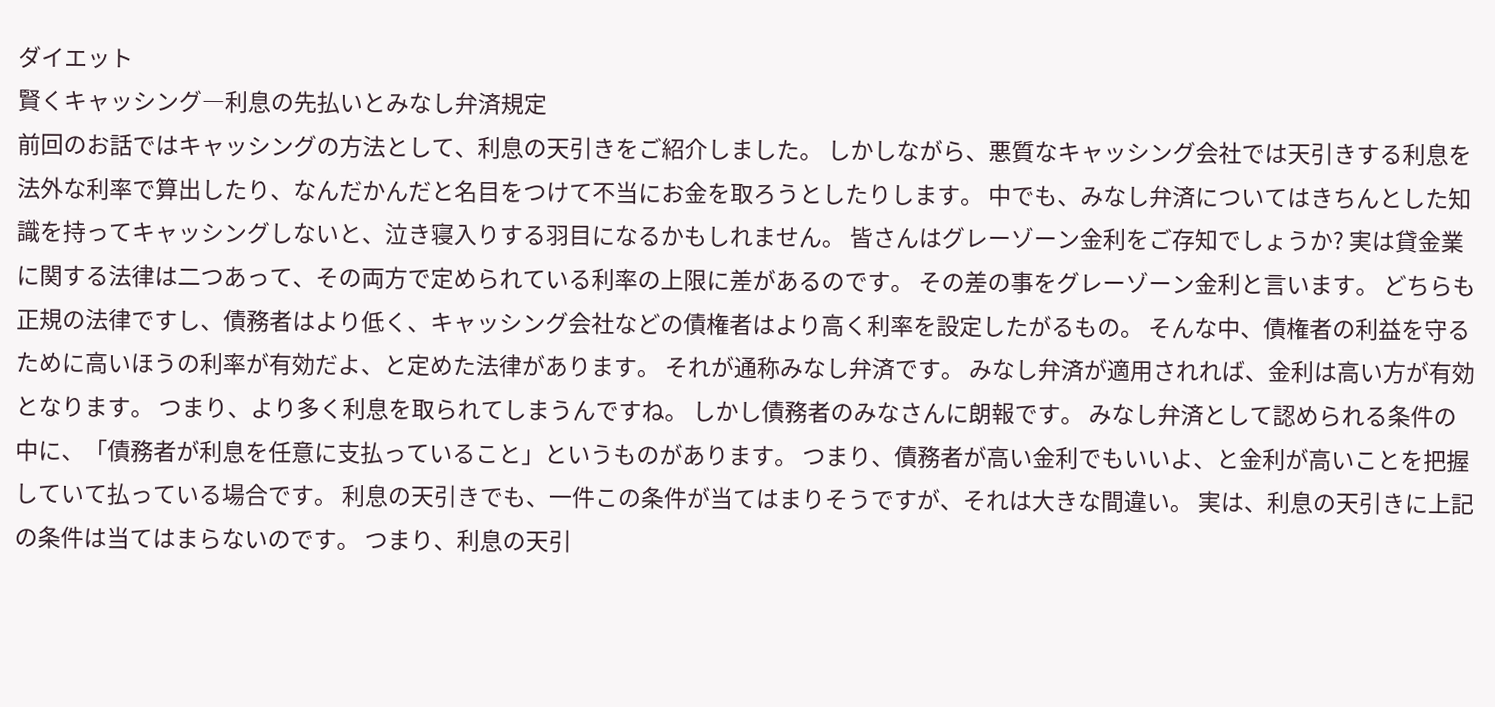ダイエット
賢くキャッシング―利息の先払いとみなし弁済規定
前回のお話ではキャッシングの方法として、利息の天引きをご紹介しました。 しかしながら、悪質なキャッシング会社では天引きする利息を法外な利率で算出したり、なんだかんだと名目をつけて不当にお金を取ろうとしたりします。 中でも、みなし弁済についてはきちんとした知識を持ってキャッシングしないと、泣き寝入りする羽目になるかもしれません。 皆さんはグレーゾーン金利をご存知でしょうか? 実は貸金業に関する法律は二つあって、その両方で定められている利率の上限に差があるのです。 その差の事をグレーゾーン金利と言います。 どちらも正規の法律ですし、債務者はより低く、キャッシング会社などの債権者はより高く利率を設定したがるもの。 そんな中、債権者の利益を守るために高いほうの利率が有効だよ、と定めた法律があります。 それが通称みなし弁済です。 みなし弁済が適用されれば、金利は高い方が有効となります。 つまり、より多く利息を取られてしまうんですね。 しかし債務者のみなさんに朗報です。 みなし弁済として認められる条件の中に、「債務者が利息を任意に支払っていること」というものがあります。 つまり、債務者が高い金利でもいいよ、と金利が高いことを把握していて払っている場合です。 利息の天引きでも、一件この条件が当てはまりそうですが、それは大きな間違い。 実は、利息の天引きに上記の条件は当てはまらないのです。 つまり、利息の天引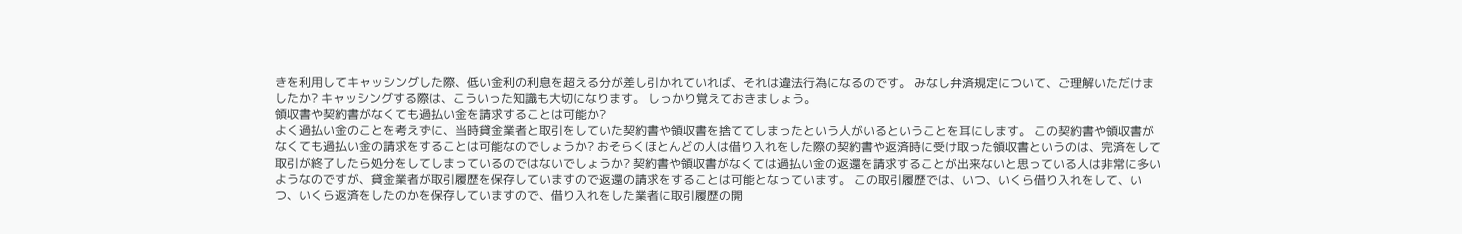きを利用してキャッシングした際、低い金利の利息を超える分が差し引かれていれば、それは違法行為になるのです。 みなし弁済規定について、ご理解いただけましたか? キャッシングする際は、こういった知識も大切になります。 しっかり覚えておきましょう。
領収書や契約書がなくても過払い金を請求することは可能か?
よく過払い金のことを考えずに、当時貸金業者と取引をしていた契約書や領収書を捨ててしまったという人がいるということを耳にします。 この契約書や領収書がなくても過払い金の請求をすることは可能なのでしょうか? おそらくほとんどの人は借り入れをした際の契約書や返済時に受け取った領収書というのは、完済をして取引が終了したら処分をしてしまっているのではないでしょうか? 契約書や領収書がなくては過払い金の返還を請求することが出来ないと思っている人は非常に多いようなのですが、貸金業者が取引履歴を保存していますので返還の請求をすることは可能となっています。 この取引履歴では、いつ、いくら借り入れをして、いつ、いくら返済をしたのかを保存していますので、借り入れをした業者に取引履歴の開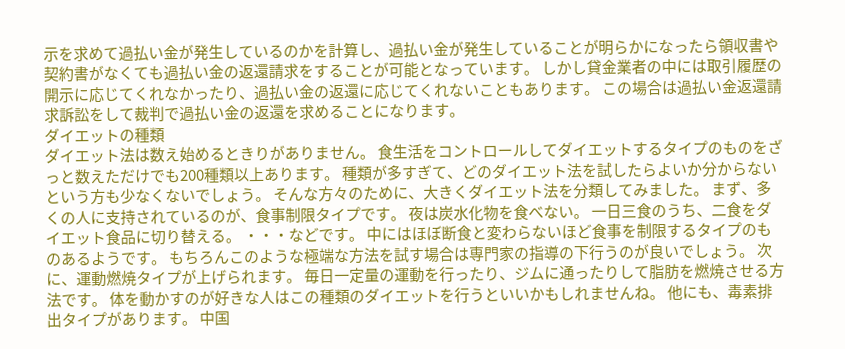示を求めて過払い金が発生しているのかを計算し、過払い金が発生していることが明らかになったら領収書や契約書がなくても過払い金の返還請求をすることが可能となっています。 しかし貸金業者の中には取引履歴の開示に応じてくれなかったり、過払い金の返還に応じてくれないこともあります。 この場合は過払い金返還請求訴訟をして裁判で過払い金の返還を求めることになります。
ダイエットの種類
ダイエット法は数え始めるときりがありません。 食生活をコントロールしてダイエットするタイプのものをざっと数えただけでも200種類以上あります。 種類が多すぎて、どのダイエット法を試したらよいか分からないという方も少なくないでしょう。 そんな方々のために、大きくダイエット法を分類してみました。 まず、多くの人に支持されているのが、食事制限タイプです。 夜は炭水化物を食べない。 一日三食のうち、二食をダイエット食品に切り替える。 ・・・などです。 中にはほぼ断食と変わらないほど食事を制限するタイプのものあるようです。 もちろんこのような極端な方法を試す場合は専門家の指導の下行うのが良いでしょう。 次に、運動燃焼タイプが上げられます。 毎日一定量の運動を行ったり、ジムに通ったりして脂肪を燃焼させる方法です。 体を動かすのが好きな人はこの種類のダイエットを行うといいかもしれませんね。 他にも、毒素排出タイプがあります。 中国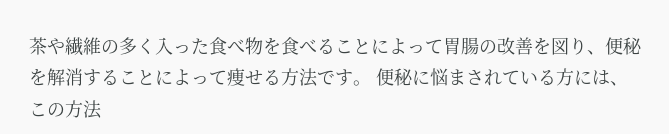茶や繊維の多く入った食べ物を食べることによって胃腸の改善を図り、便秘を解消することによって痩せる方法です。 便秘に悩まされている方には、この方法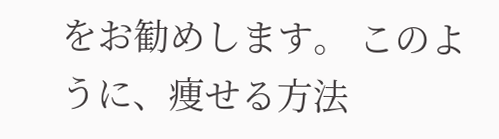をお勧めします。 このように、痩せる方法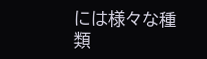には様々な種類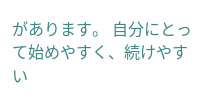があります。 自分にとって始めやすく、続けやすい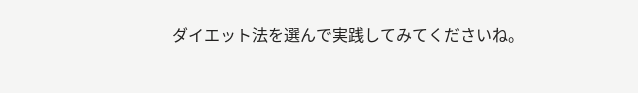ダイエット法を選んで実践してみてくださいね。